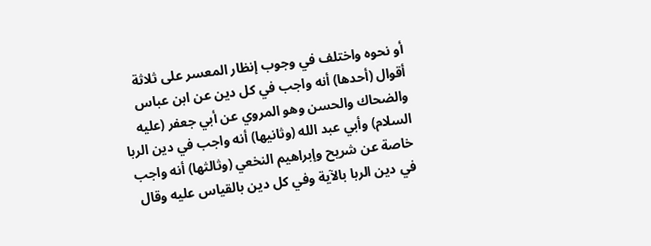أو نحوه واختلف في وجوب إنظار المعسر على ثلاثة أقوال (أحدها) أنه واجب في كل دين عن ابن عباس والضحاك والحسن وهو المروي عن أبي جعفر (عليه السلام) وأبي عبد الله (وثانيها) أنه واجب في دين الربا خاصة عن شريح وإبراهيم النخعي (وثالثها) أنه واجب في دين الربا بالآية وفي كل دين بالقياس عليه وقال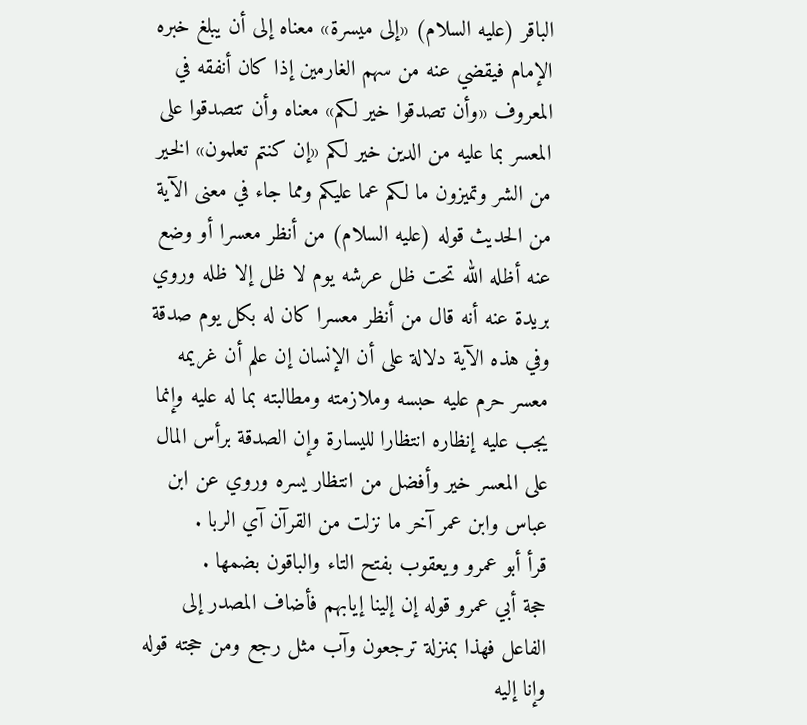الباقر (عليه السلام) «إلى ميسرة» معناه إلى أن يبلغ خبره الإمام فيقضي عنه من سهم الغارمين إذا كان أنفقه في المعروف «وأن تصدقوا خير لكم» معناه وأن تتصدقوا على المعسر بما عليه من الدين خير لكم «إن كنتم تعلمون» الخير من الشر وتميزون ما لكم عما عليكم ومما جاء في معنى الآية من الحديث قوله (عليه السلام) من أنظر معسرا أو وضع عنه أظله الله تحت ظل عرشه يوم لا ظل إلا ظله وروي بريدة عنه أنه قال من أنظر معسرا كان له بكل يوم صدقة وفي هذه الآية دلالة على أن الإنسان إن علم أن غريمه معسر حرم عليه حبسه وملازمته ومطالبته بما له عليه وإنما يجب عليه إنظاره انتظارا لليسارة وإن الصدقة برأس المال على المعسر خير وأفضل من انتظار يسره وروي عن ابن عباس وابن عمر آخر ما نزلت من القرآن آي الربا .
قرأ أبو عمرو ويعقوب بفتح التاء والباقون بضمها .
حجة أبي عمرو قوله إن إلينا إيابهم فأضاف المصدر إلى الفاعل فهذا بمنزلة ترجعون وآب مثل رجع ومن حجته قوله وإنا إليه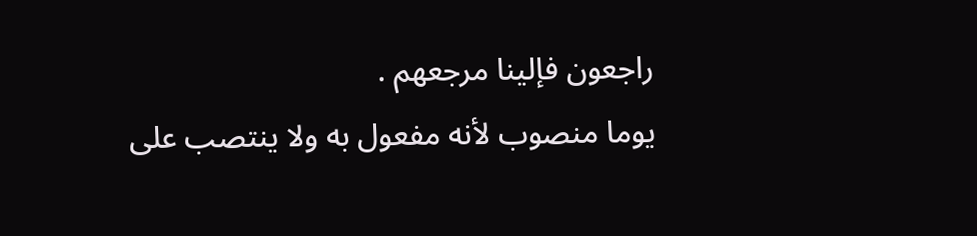راجعون فإلينا مرجعهم .
يوما منصوب لأنه مفعول به ولا ينتصب على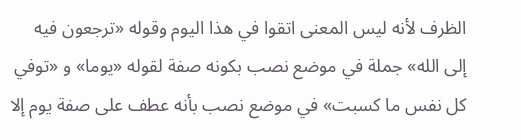الظرف لأنه ليس المعنى اتقوا في هذا اليوم وقوله «ترجعون فيه إلى الله» جملة في موضع نصب بكونه صفة لقوله «يوما» و «توفي كل نفس ما كسبت» في موضع نصب بأنه عطف على صفة يوم إلا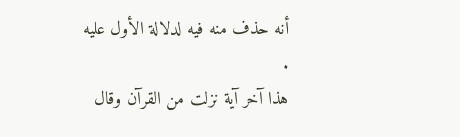أنه حذف منه فيه لدلالة الأول عليه .
هذا آخر آية نزلت من القرآن وقال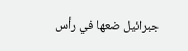جبرائيل ضعها في رأس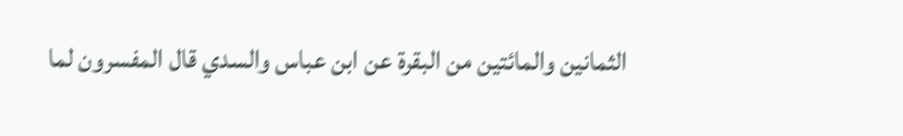الثمانين والمائتين من البقرة عن ابن عباس والسدي قال المفسرون لما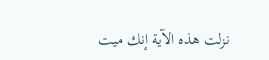نزلت هذه الآية إنك ميت